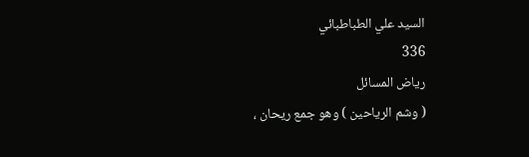السيد علي الطباطبائي
336
رياض المسائل
( وشم الرياحين ) وهو جمع ريحان ،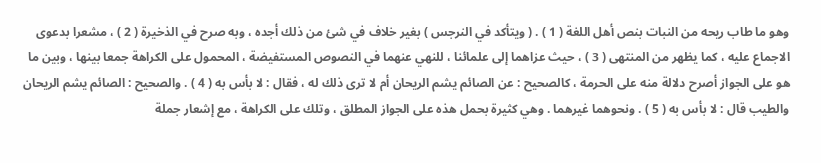وهو ما طاب ريحه من النبات بنص أهل اللغة ( 1 ) . ( ويتأكد في النرجس ) بغير خلاف في شئ من ذلك أجده ، وبه صرح في الذخيرة ( 2 ) ، مشعرا بدعوى الاجماع عليه ، كما يظهر من المنتهى ( 3 ) ، حيث عزاهما إلى علمائنا ، للنهي عنهما في النصوص المستفيضة ، المحمول على الكراهة جمعا بينها ، وبين ما هو على الجواز أصرح دلالة منه على الحرمة ، كالصحيح : عن الصائم يشم الريحان أم لا ترى ذلك له ، فقال : لا بأس به ( 4 ) . والصحيح : الصائم يشم الريحان والطيب قال : لا بأس به ( 5 ) . ونحوهما غيرهما . وهي كثيرة بحمل هذه على الجواز المطلق ، وتلك على الكراهة ، مع إشعار جملة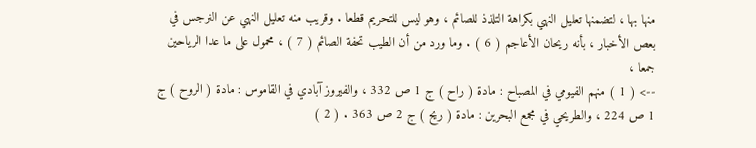منها بها ، لتضمنها تعليل النهي بكراهة التلذذ للصائم ، وهو ليس للتحريم قطعا . وقريب منه تعليل النهي عن النرجس في بعص الأخبار ، بأنه ريحان الأعاجم ( 6 ) . وما ورد من أن الطيب تحفة الصائم ( 7 ) ، محمول على ما عدا الرياحين جمعا ،
--> ( 1 ) منهم الفيومي في المصباح : مادة ( راح ) ج 1 ص 332 ، والفيروز آبادي في القاموس : مادة ( الروح ) ج 1 ص 224 ، والطريحي في مجمع البحرين : مادة ( ريح ) ج 2 ص 363 . ( 2 )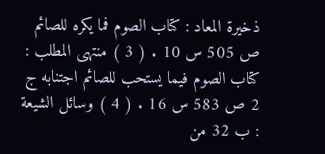ذخيرة المعاد : كتاب الصوم فما يكره للصائم ص 505 س 10 . ( 3 ) منتهى المطلب : كتاب الصوم فيما يستحب للصائم اجتنابه ج 2 ص 583 س 16 . ( 4 ) وسائل الشيعة : ب 32 من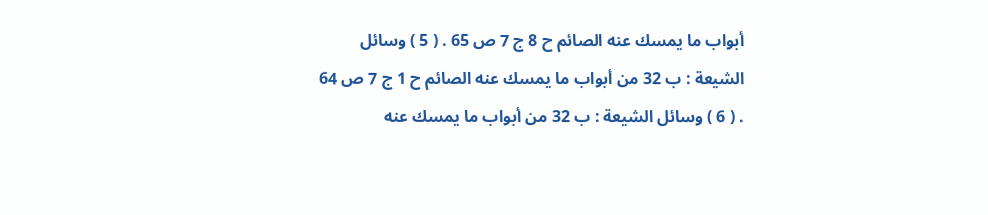أبواب ما يمسك عنه الصائم ح 8 ج 7 ص 65 . ( 5 ) وسائل الشيعة : ب 32 من أبواب ما يمسك عنه الصائم ح 1 ج 7 ص 64 . ( 6 ) وسائل الشيعة : ب 32 من أبواب ما يمسك عنه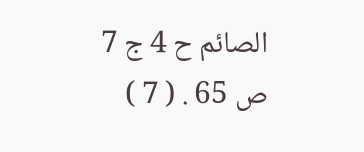الصائم ح 4 ج 7 ص 65 . ( 7 )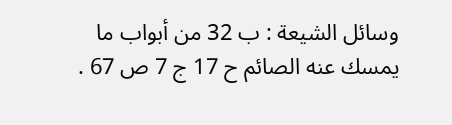وسائل الشيعة : ب 32 من أبواب ما يمسك عنه الصائم ح 17 ج 7 ص 67 .